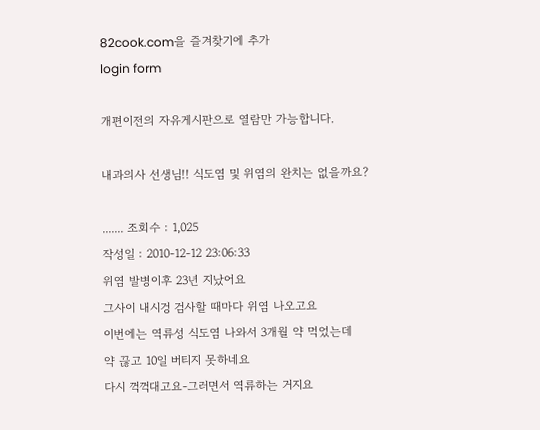82cook.com을 즐겨찾기에 추가
login form

개편이전의 자유게시판으로 열람만 가능합니다.

내과의사 선생님!! 식도염 및 위염의 완치는 없을까요?

....... 조회수 : 1,025
작성일 : 2010-12-12 23:06:33
위염 발병이후 23년 지났어요
그사이 내시겅 검사할 때마다 위염 나오고요
이번에는 역류성 식도염 나와서 3개월 약 먹었는데
약 끊고 10일 버티지 못하네요
다시 꺽꺽대고요-그러면서 역류하는 거지요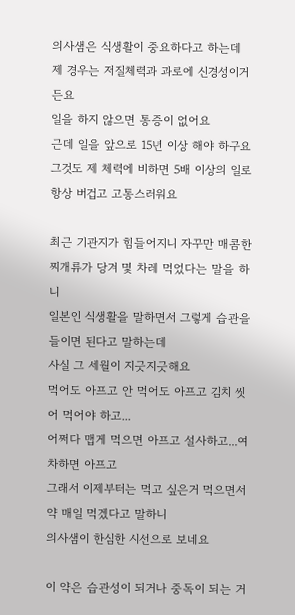의사샘은 식생활이 중요하다고 하는데
제 경우는 저질체력과 과로에 신경성이거든요
일을 하지 않으면 통증이 없어요
근데 일을 앞으로 15년 이상 해야 하구요
그것도 제 체력에 비하면 5배 이상의 일로 항상 버겁고 고통스러워요

최근 기관지가 힘들어지니 자꾸만 매콤한 찌개류가 당겨 몇 차레 먹었다는 말을 하니
일본인 식생활을 말하면서 그렇게 습관을 들이면 된다고 말하는데
사실 그 세월이 지긋지긋해요
먹어도 아프고 안 먹어도 아프고 김치 씻어 먹어야 하고...
어쩌다 맵게 먹으면 아프고 설사하고...여차하면 아프고
그래서 이제부터는 먹고 싶은거 먹으면서 약 매일 먹겠다고 말하니
의사샘이 한심한 시선으로 보네요

이 약은 습관성이 되거나 중독이 되는 거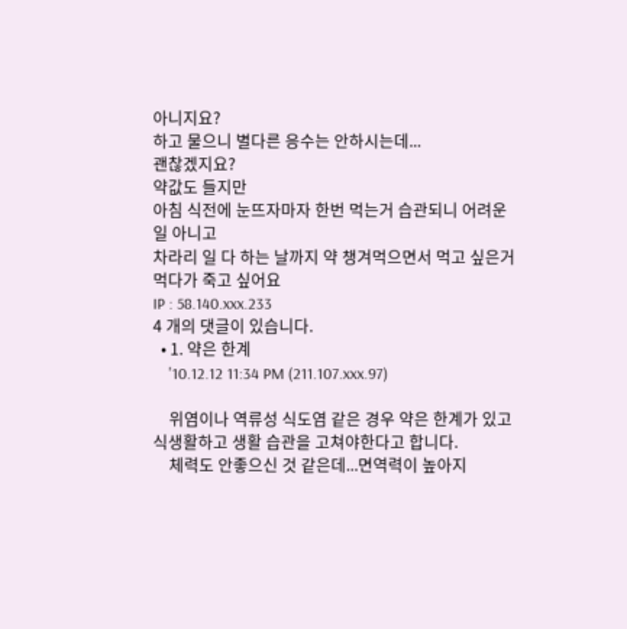아니지요?
하고 물으니 별다른 응수는 안하시는데...
괜찮겠지요?
약값도 들지만
아침 식전에 눈뜨자마자 한번 먹는거 습관되니 어려운 일 아니고
차라리 일 다 하는 날까지 약 챙겨먹으면서 먹고 싶은거 먹다가 죽고 싶어요
IP : 58.140.xxx.233
4 개의 댓글이 있습니다.
  • 1. 약은 한계
    '10.12.12 11:34 PM (211.107.xxx.97)

    위염이나 역류성 식도염 같은 경우 약은 한계가 있고 식생활하고 생활 습관을 고쳐야한다고 합니다.
    체력도 안좋으신 것 같은데...면역력이 높아지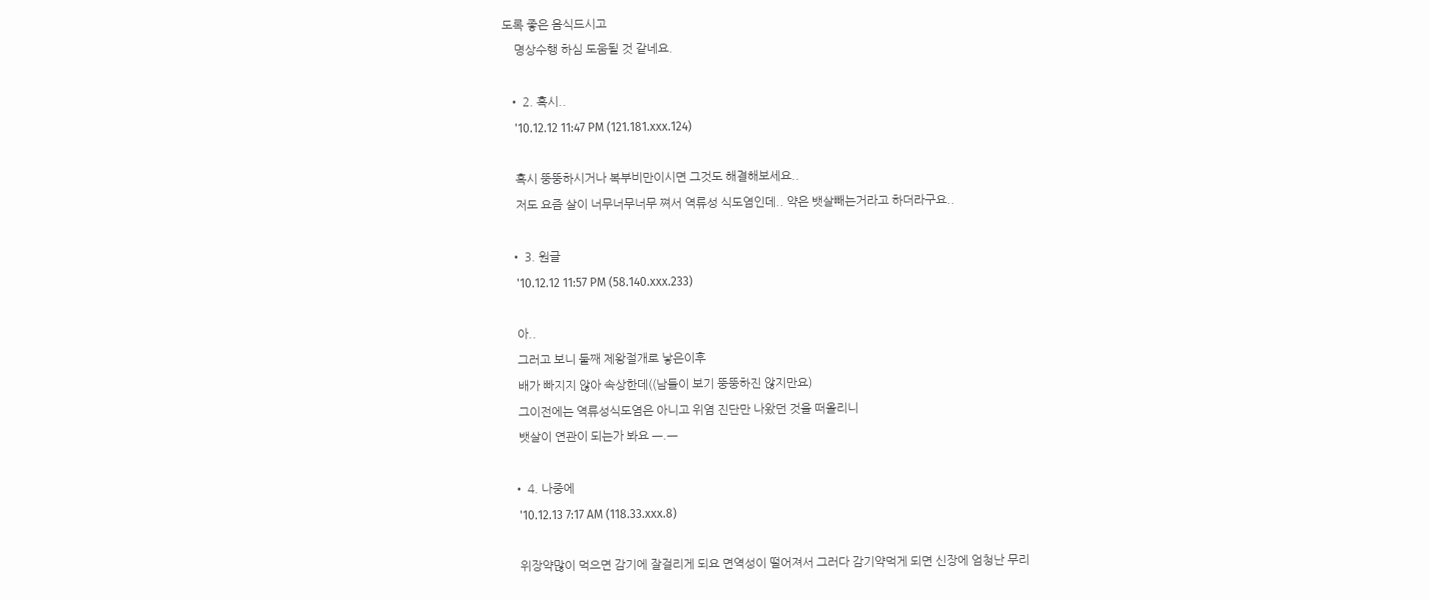도록 좋은 음식드시고
    명상수행 하심 도움될 것 같네요.

  • 2. 혹시..
    '10.12.12 11:47 PM (121.181.xxx.124)

    혹시 뚱뚱하시거나 복부비만이시면 그것도 해결해보세요..
    저도 요즘 살이 너무너무너무 쪄서 역류성 식도염인데.. 약은 뱃살빼는거라고 하더라구요..

  • 3. 원글
    '10.12.12 11:57 PM (58.140.xxx.233)

    아..
    그러고 보니 둘째 제왕절개로 낳은이후
    배가 빠지지 않아 속상한데((남들이 보기 뚱뚱하진 않지만요)
    그이전에는 역류성식도염은 아니고 위염 진단만 나왔던 것을 떠올리니
    뱃살이 연관이 되는가 봐요 ㅡ.ㅡ

  • 4. 나중에
    '10.12.13 7:17 AM (118.33.xxx.8)

    위장약많이 먹으면 감기에 잘걸리게 되요 면역성이 떨어져서 그러다 감기약먹게 되면 신장에 엄청난 무리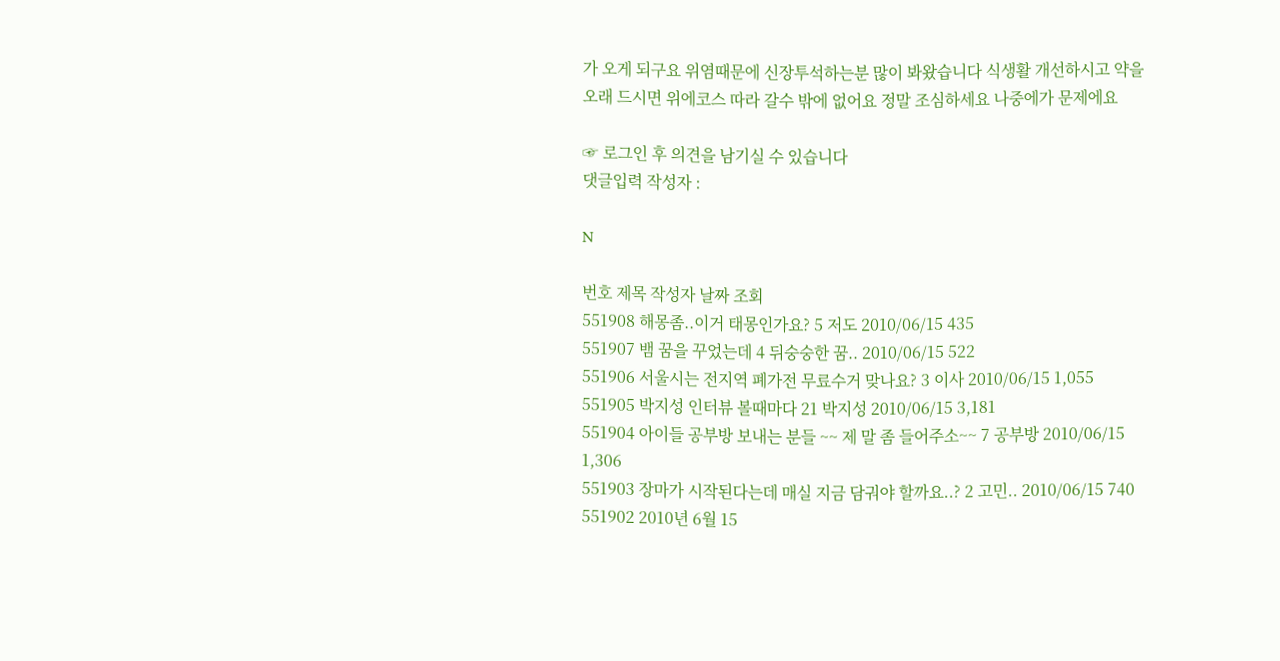가 오게 되구요 위염때문에 신장투석하는분 많이 봐왔습니다 식생활 개선하시고 약을 오래 드시면 위에코스 따라 갈수 밖에 없어요 정말 조심하세요 나중에가 문제에요

☞ 로그인 후 의견을 남기실 수 있습니다
댓글입력 작성자 :

N

번호 제목 작성자 날짜 조회
551908 해몽좀..이거 태몽인가요? 5 저도 2010/06/15 435
551907 뱀 꿈을 꾸었는데 4 뒤숭숭한 꿈.. 2010/06/15 522
551906 서울시는 전지역 폐가전 무료수거 맞나요? 3 이사 2010/06/15 1,055
551905 박지성 인터뷰 볼때마다 21 박지성 2010/06/15 3,181
551904 아이들 공부방 보내는 분들 ~~ 제 말 좀 들어주소~~ 7 공부방 2010/06/15 1,306
551903 장마가 시작된다는데 매실 지금 담궈야 할까요..? 2 고민.. 2010/06/15 740
551902 2010년 6월 15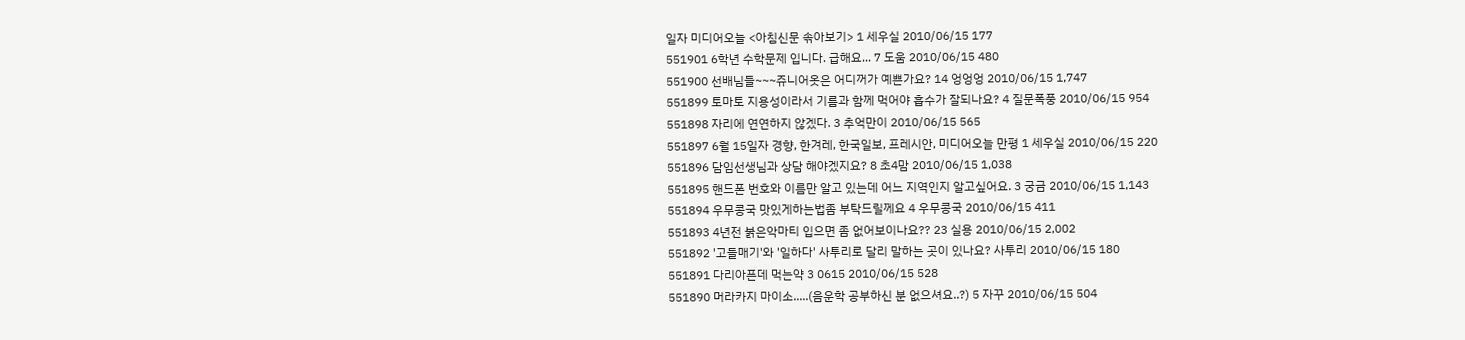일자 미디어오늘 <아침신문 솎아보기> 1 세우실 2010/06/15 177
551901 6학년 수학문제 입니다. 급해요... 7 도움 2010/06/15 480
551900 선배님들~~~쥬니어옷은 어디꺼가 예쁜가요? 14 엉엉엉 2010/06/15 1,747
551899 토마토 지용성이라서 기름과 함께 먹어야 흡수가 잘되나요? 4 질문폭풍 2010/06/15 954
551898 자리에 연연하지 않겠다. 3 추억만이 2010/06/15 565
551897 6월 15일자 경향, 한겨레, 한국일보, 프레시안, 미디어오늘 만평 1 세우실 2010/06/15 220
551896 담임선생님과 상담 해야겠지요? 8 초4맘 2010/06/15 1,038
551895 핸드폰 번호와 이름만 알고 있는데 어느 지역인지 알고싶어요. 3 궁금 2010/06/15 1,143
551894 우무콩국 맛있게하는법좀 부탁드릴께요 4 우무콩국 2010/06/15 411
551893 4년전 붉은악마티 입으면 좀 없어보이나요?? 23 실용 2010/06/15 2,002
551892 '고들매기'와 '일하다' 사투리로 달리 말하는 곳이 있나요? 사투리 2010/06/15 180
551891 다리아픈데 먹는약 3 0615 2010/06/15 528
551890 머라카지 마이소.....(음운학 공부하신 분 없으셔요..?) 5 자꾸 2010/06/15 504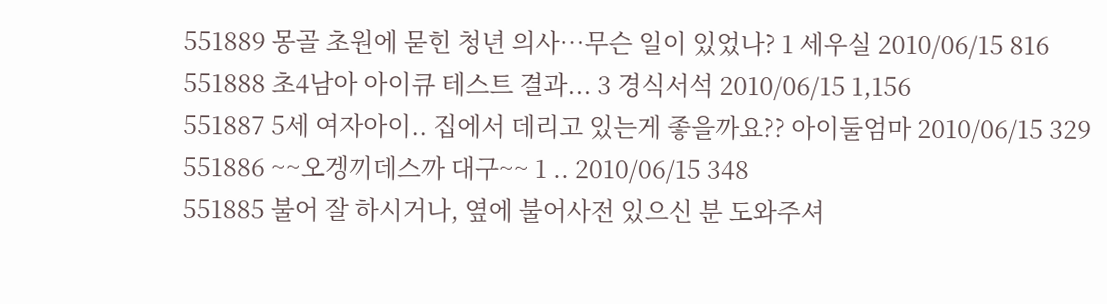551889 몽골 초원에 묻힌 청년 의사…무슨 일이 있었나? 1 세우실 2010/06/15 816
551888 초4남아 아이큐 테스트 결과... 3 경식서석 2010/06/15 1,156
551887 5세 여자아이.. 집에서 데리고 있는게 좋을까요?? 아이둘엄마 2010/06/15 329
551886 ~~오겡끼데스까 대구~~ 1 .. 2010/06/15 348
551885 불어 잘 하시거나, 옆에 불어사전 있으신 분 도와주셔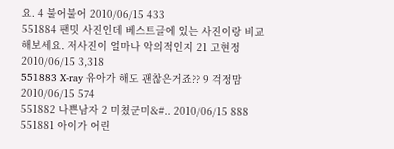요. 4 불어불어 2010/06/15 433
551884 팬밋 사진인데 베스트글에 있는 사진이랑 비교해보세요. 저사진이 얼마나 악의적인지 21 고현정 2010/06/15 3,318
551883 X-ray 유아가 해도 괜찮은거죠?? 9 걱정맘 2010/06/15 574
551882 나쁜남자 2 미쳤군미&#.. 2010/06/15 888
551881 아이가 어린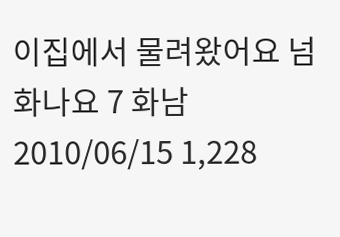이집에서 물려왔어요 넘 화나요 7 화남 2010/06/15 1,228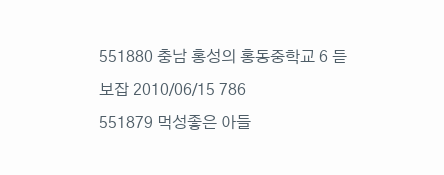551880 충남 홍성의 홍동중학교 6 듣보잡 2010/06/15 786
551879 먹성좋은 아들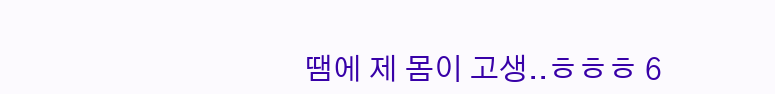땜에 제 몸이 고생..ㅎㅎㅎ 6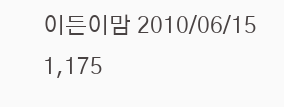이든이맘 2010/06/15 1,175